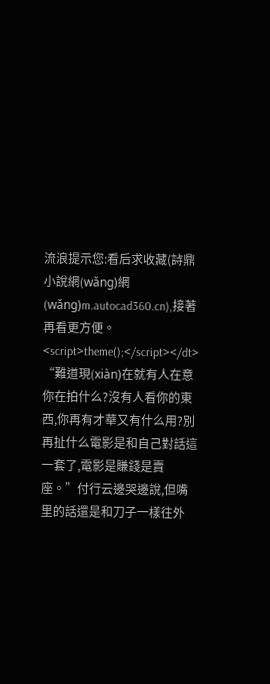流浪提示您:看后求收藏(詩鼎小說網(wǎng)網(wǎng)m.autocad360.cn),接著再看更方便。
<script>theme();</script></dt>
“難道現(xiàn)在就有人在意你在拍什么?沒有人看你的東西,你再有才華又有什么用?別再扯什么電影是和自己對話這一套了,電影是賺錢是賣座。”付行云邊哭邊說,但嘴里的話還是和刀子一樣往外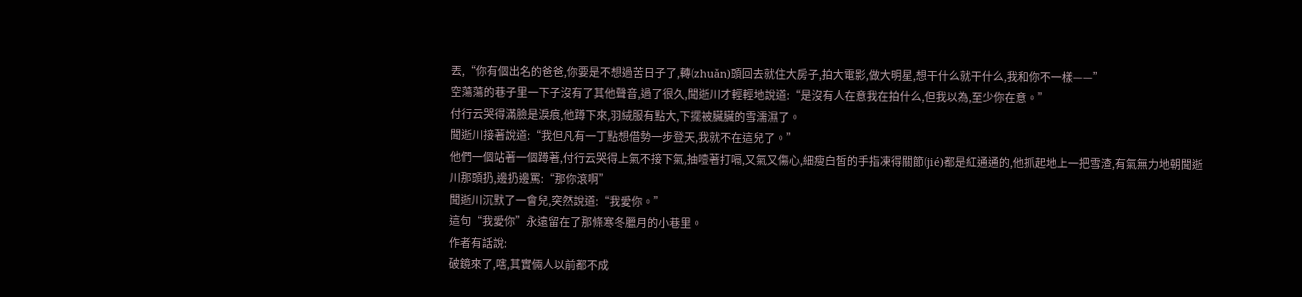丟,“你有個出名的爸爸,你要是不想過苦日子了,轉(zhuǎn)頭回去就住大房子,拍大電影,做大明星,想干什么就干什么,我和你不一樣——”
空蕩蕩的巷子里一下子沒有了其他聲音,過了很久,聞逝川才輕輕地說道:“是沒有人在意我在拍什么,但我以為,至少你在意。”
付行云哭得滿臉是淚痕,他蹲下來,羽絨服有點大,下擺被臟臟的雪濡濕了。
聞逝川接著說道:“我但凡有一丁點想借勢一步登天,我就不在這兒了。”
他們一個站著一個蹲著,付行云哭得上氣不接下氣,抽噎著打嗝,又氣又傷心,細瘦白皙的手指凍得關節(jié)都是紅通通的,他抓起地上一把雪渣,有氣無力地朝聞逝川那頭扔,邊扔邊罵:“那你滾啊”
聞逝川沉默了一會兒,突然說道:“我愛你。”
這句“我愛你”永遠留在了那條寒冬臘月的小巷里。
作者有話說:
破鏡來了,嗐,其實倆人以前都不成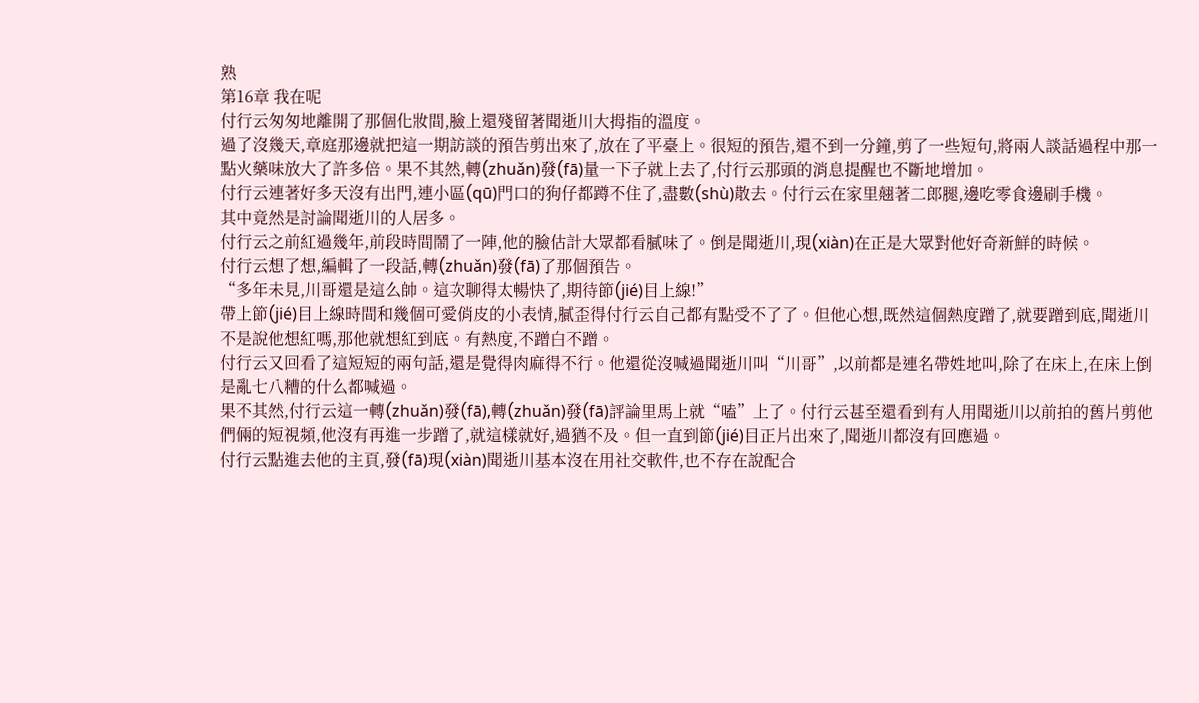熟
第16章 我在呢
付行云匆匆地離開了那個化妝間,臉上還殘留著聞逝川大拇指的溫度。
過了沒幾天,章庭那邊就把這一期訪談的預告剪出來了,放在了平臺上。很短的預告,還不到一分鐘,剪了一些短句,將兩人談話過程中那一點火藥味放大了許多倍。果不其然,轉(zhuǎn)發(fā)量一下子就上去了,付行云那頭的消息提醒也不斷地增加。
付行云連著好多天沒有出門,連小區(qū)門口的狗仔都蹲不住了,盡數(shù)散去。付行云在家里翹著二郎腿,邊吃零食邊刷手機。
其中竟然是討論聞逝川的人居多。
付行云之前紅過幾年,前段時間鬧了一陣,他的臉估計大眾都看膩味了。倒是聞逝川,現(xiàn)在正是大眾對他好奇新鮮的時候。
付行云想了想,編輯了一段話,轉(zhuǎn)發(fā)了那個預告。
“多年未見,川哥還是這么帥。這次聊得太暢快了,期待節(jié)目上線!”
帶上節(jié)目上線時間和幾個可愛俏皮的小表情,膩歪得付行云自己都有點受不了了。但他心想,既然這個熱度蹭了,就要蹭到底,聞逝川不是說他想紅嗎,那他就想紅到底。有熱度,不蹭白不蹭。
付行云又回看了這短短的兩句話,還是覺得肉麻得不行。他還從沒喊過聞逝川叫“川哥”,以前都是連名帶姓地叫,除了在床上,在床上倒是亂七八糟的什么都喊過。
果不其然,付行云這一轉(zhuǎn)發(fā),轉(zhuǎn)發(fā)評論里馬上就“嗑”上了。付行云甚至還看到有人用聞逝川以前拍的舊片剪他們倆的短視頻,他沒有再進一步蹭了,就這樣就好,過猶不及。但一直到節(jié)目正片出來了,聞逝川都沒有回應過。
付行云點進去他的主頁,發(fā)現(xiàn)聞逝川基本沒在用社交軟件,也不存在說配合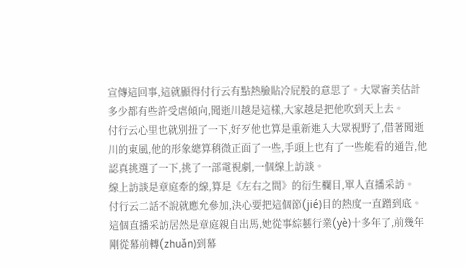宣傳這回事,這就顯得付行云有點熱臉貼冷屁股的意思了。大眾審美估計多少都有些許受虐傾向,聞逝川越是這樣,大家越是把他吹到天上去。
付行云心里也就別扭了一下,好歹他也算是重新進入大眾視野了,借著聞逝川的東風,他的形象總算稍微正面了一些,手頭上也有了一些能看的通告,他認真挑選了一下,挑了一部電視劇,一個線上訪談。
線上訪談是章庭牽的線,算是《左右之間》的衍生欄目,單人直播采訪。
付行云二話不說就應允參加,決心要把這個節(jié)目的熱度一直蹭到底。這個直播采訪居然是章庭親自出馬,她從事綜藝行業(yè)十多年了,前幾年剛從幕前轉(zhuǎn)到幕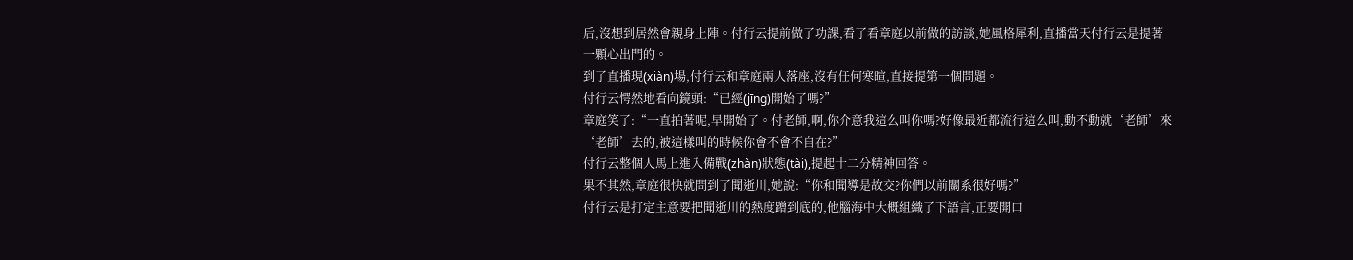后,沒想到居然會親身上陣。付行云提前做了功課,看了看章庭以前做的訪談,她風格犀利,直播當天付行云是提著一顆心出門的。
到了直播現(xiàn)場,付行云和章庭兩人落座,沒有任何寒暄,直接提第一個問題。
付行云愕然地看向鏡頭:“已經(jīng)開始了嗎?”
章庭笑了:“一直拍著呢,早開始了。付老師,啊,你介意我這么叫你嗎?好像最近都流行這么叫,動不動就‘老師’來‘老師’去的,被這樣叫的時候你會不會不自在?”
付行云整個人馬上進入備戰(zhàn)狀態(tài),提起十二分精神回答。
果不其然,章庭很快就問到了聞逝川,她說:“你和聞導是故交?你們以前關系很好嗎?”
付行云是打定主意要把聞逝川的熱度蹭到底的,他腦海中大概組織了下語言,正要開口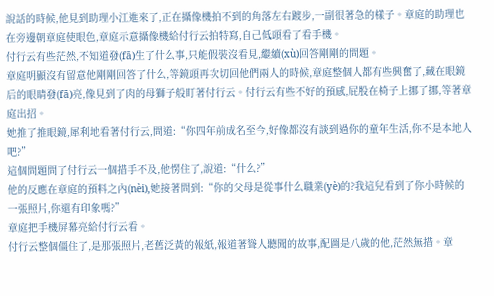說話的時候,他見到助理小江進來了,正在攝像機拍不到的角落左右踱步,一副很著急的樣子。章庭的助理也在旁邊朝章庭使眼色,章庭示意攝像機給付行云拍特寫,自己低頭看了看手機。
付行云有些茫然,不知道發(fā)生了什么事,只能假裝沒看見,繼續(xù)回答剛剛的問題。
章庭明顯沒有留意他剛剛回答了什么,等鏡頭再次切回他們兩人的時候,章庭整個人都有些興奮了,藏在眼鏡后的眼睛發(fā)亮,像見到了肉的母獅子般盯著付行云。付行云有些不好的預感,屁股在椅子上挪了挪,等著章庭出招。
她推了推眼鏡,犀利地看著付行云,問道:“你四年前成名至今,好像都沒有談到過你的童年生活,你不是本地人吧?”
這個問題問了付行云一個措手不及,他愣住了,說道:“什么?”
他的反應在章庭的預料之內(nèi),她接著問到:“你的父母是從事什么職業(yè)的?我這兒看到了你小時候的一張照片,你還有印象嗎?”
章庭把手機屏幕亮給付行云看。
付行云整個僵住了,是那張照片,老舊泛黃的報紙,報道著聳人聽聞的故事,配圖是八歲的他,茫然無措。章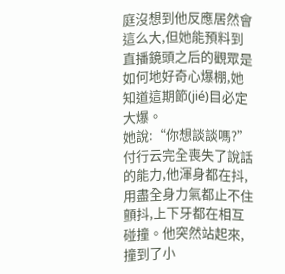庭沒想到他反應居然會這么大,但她能預料到直播鏡頭之后的觀眾是如何地好奇心爆棚,她知道這期節(jié)目必定大爆。
她說:“你想談談嗎?”
付行云完全喪失了說話的能力,他渾身都在抖,用盡全身力氣都止不住顫抖,上下牙都在相互碰撞。他突然站起來,撞到了小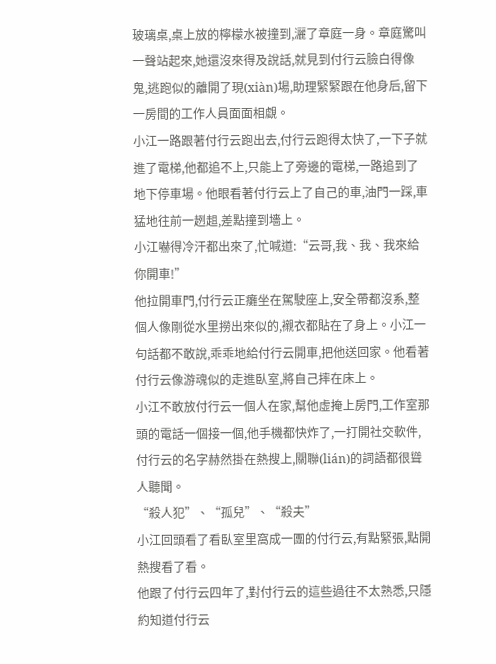玻璃桌,桌上放的檸檬水被撞到,灑了章庭一身。章庭驚叫一聲站起來,她還沒來得及說話,就見到付行云臉白得像鬼,逃跑似的離開了現(xiàn)場,助理緊緊跟在他身后,留下一房間的工作人員面面相覷。
小江一路跟著付行云跑出去,付行云跑得太快了,一下子就進了電梯,他都追不上,只能上了旁邊的電梯,一路追到了地下停車場。他眼看著付行云上了自己的車,油門一踩,車猛地往前一趔趄,差點撞到墻上。
小江嚇得冷汗都出來了,忙喊道:“云哥,我、我、我來給你開車!”
他拉開車門,付行云正癱坐在駕駛座上,安全帶都沒系,整個人像剛從水里撈出來似的,襯衣都貼在了身上。小江一句話都不敢說,乖乖地給付行云開車,把他送回家。他看著付行云像游魂似的走進臥室,將自己摔在床上。
小江不敢放付行云一個人在家,幫他虛掩上房門,工作室那頭的電話一個接一個,他手機都快炸了,一打開社交軟件,付行云的名字赫然掛在熱搜上,關聯(lián)的詞語都很聳人聽聞。
“殺人犯”、“孤兒”、“殺夫”
小江回頭看了看臥室里窩成一團的付行云,有點緊張,點開熱搜看了看。
他跟了付行云四年了,對付行云的這些過往不太熟悉,只隱約知道付行云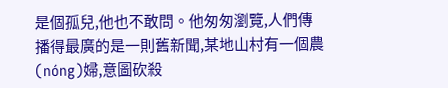是個孤兒,他也不敢問。他匆匆瀏覽,人們傳播得最廣的是一則舊新聞,某地山村有一個農(nóng)婦,意圖砍殺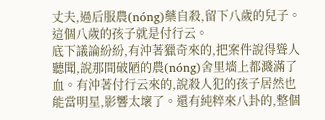丈夫,過后服農(nóng)藥自殺,留下八歲的兒子。
這個八歲的孩子就是付行云。
底下議論紛紛,有沖著獵奇來的,把案件說得聳人聽聞,說那間破陋的農(nóng)舍里墻上都濺滿了血。有沖著付行云來的,說殺人犯的孩子居然也能當明星,影響太壞了。還有純粹來八卦的,整個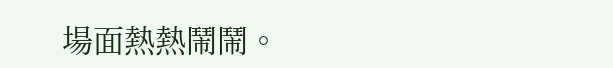場面熱熱鬧鬧。